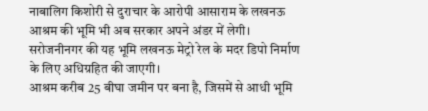नाबालिग किशोरी से दुराचार के आरोपी आसाराम के लखनऊ आश्रम की भूमि भी अब सरकार अपने अंडर में लेगी। सरोजनीनगर की यह भूमि लखनऊ मेट्रो रेल के मदर डिपो निर्माण के लिए अधिग्रहित की जाएगी।
आश्रम करीब 25 बीघा जमीन पर बना है, जिसमें से आधी भूमि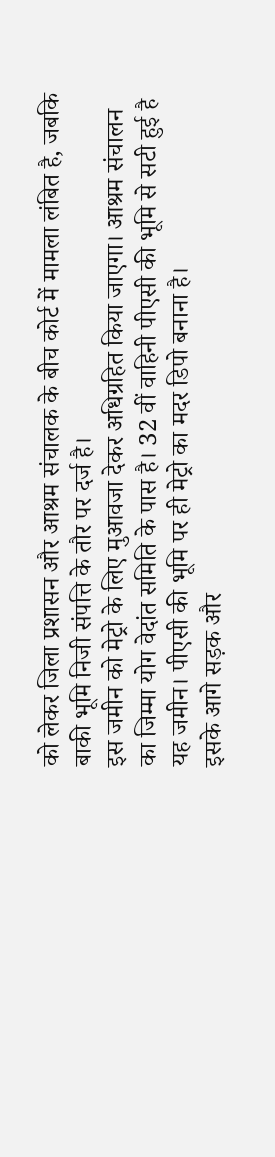को लेकर जिला प्रशासन और आश्रम संचालक के बीच कोर्ट में मामला लंबित है, जबकि बाकी भूमि निजी संपत्ति के तौर पर दर्ज है।
इस जमीन को मेट्रो के लिए मुआवजा देकर अधिग्रहित किया जाएगा। आश्रम संचालन का जिम्मा योग वेदांत समिति के पास है। 32 वीं वाहिनी पीएसी की भूमि से सटी हुई है यह जमीन। पीएसी की भूमि पर ही मेट्रो का मदर डिपो बनाना है।
इसके आगे सड़क और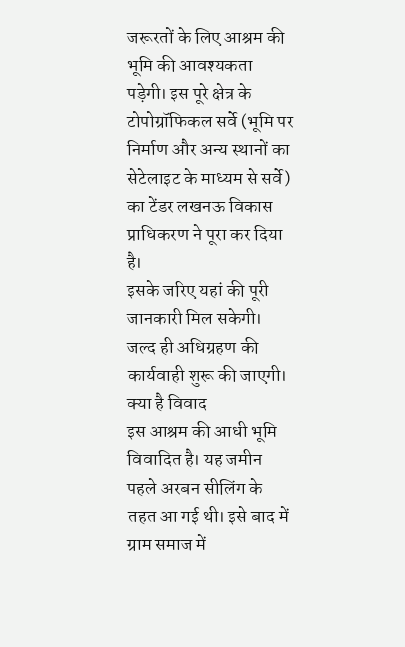जरूरतों के लिए आश्रम की भूमि की आवश्यकता पड़ेगी। इस पूरे क्षेत्र के टोपोग्रॉफिकल सर्वे (भूमि पर निर्माण और अन्य स्थानों का सेटेलाइट के माध्यम से सर्वे) का टेंडर लखनऊ विकास प्राधिकरण ने पूरा कर दिया है।
इसके जरिए यहां की पूरी जानकारी मिल सकेगी। जल्द ही अधिग्रहण की कार्यवाही शुरू की जाएगी।
क्या है विवाद
इस आश्रम की आधी भूमि विवादित है। यह जमीन पहले अरबन सीलिंग के तहत आ गई थी। इसे बाद में ग्राम समाज में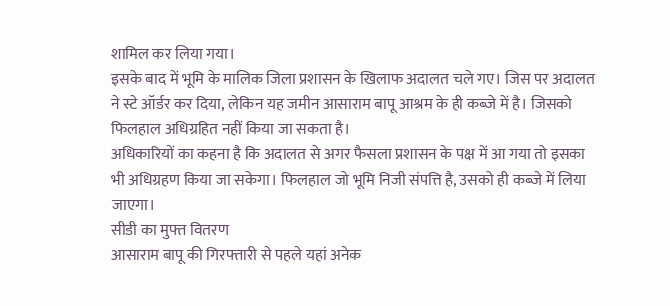शामिल कर लिया गया।
इसके बाद में भूमि के मालिक जिला प्रशासन के खिलाफ अदालत चले गए। जिस पर अदालत ने स्टे ऑर्डर कर दिया, लेकिन यह जमीन आसाराम बापू आश्रम के ही कब्जे में है। जिसको फिलहाल अधिग्रहित नहीं किया जा सकता है।
अधिकारियों का कहना है कि अदालत से अगर फैसला प्रशासन के पक्ष में आ गया तो इसका भी अधिग्रहण किया जा सकेगा। फिलहाल जो भूमि निजी संपत्ति है, उसको ही कब्जे में लिया जाएगा।
सीडी का मुफ्त वितरण
आसाराम बापू की गिरफ्तारी से पहले यहां अनेक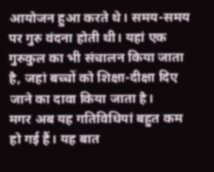आयोजन हुआ करते थे। समय-समय पर गुरु वंदना होती थी। यहां एक गुरुकुल का भी संचालन किया जाता है, जहां बच्चों को शिक्षा-दीक्षा दिए जाने का दावा किया जाता है।
मगर अब यह गतिविधियां बहुत कम हो गई हैं। यह बात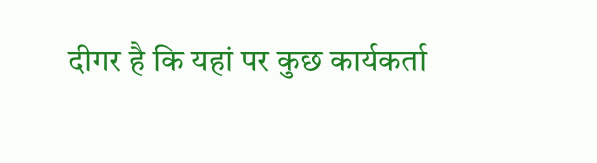दीगर है कि यहां पर कुछ कार्यकर्ता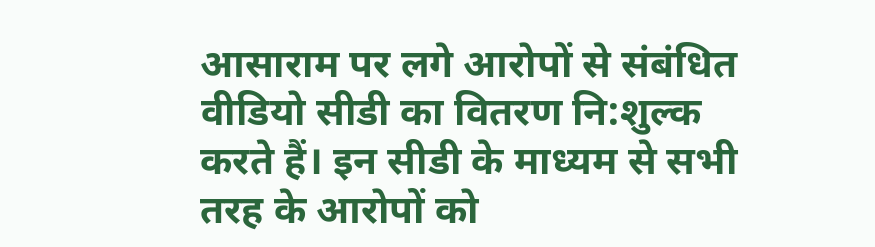आसाराम पर लगे आरोपों से संबंधित वीडियो सीडी का वितरण नि:शुल्क करते हैं। इन सीडी के माध्यम से सभी तरह के आरोपों को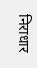निराधार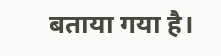बताया गया है।